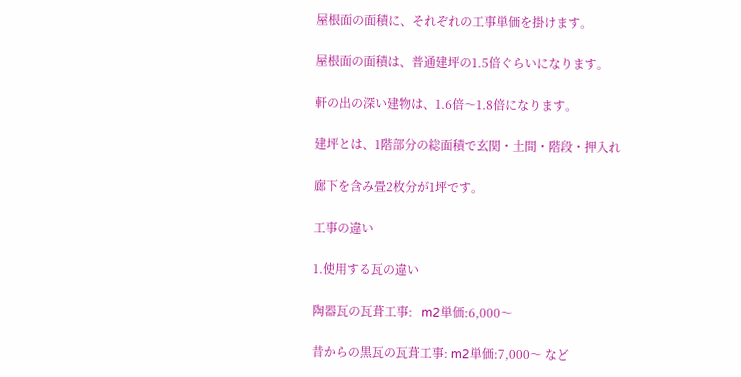屋根面の面積に、それぞれの工事単価を掛けます。

屋根面の面積は、普通建坪の1.5倍ぐらいになります。

軒の出の深い建物は、1.6倍〜1.8倍になります。

建坪とは、1階部分の総面積で玄関・土間・階段・押入れ

廊下を含み畳2枚分が1坪です。

工事の違い

1.使用する瓦の違い

陶器瓦の瓦葺工事:   m2単価:6,000〜

昔からの黒瓦の瓦葺工事: m2単価:7,000〜 など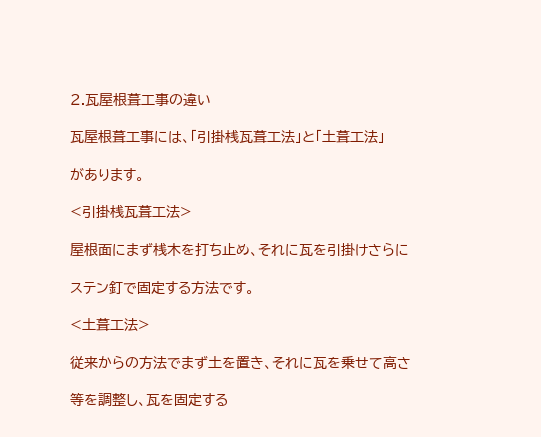2.瓦屋根葺工事の違い

瓦屋根葺工事には、「引掛桟瓦葺工法」と「土葺工法」

があります。

<引掛桟瓦葺工法>

屋根面にまず桟木を打ち止め、それに瓦を引掛けさらに

ステン釘で固定する方法です。

<土葺工法>

従来からの方法でまず土を置き、それに瓦を乗せて高さ

等を調整し、瓦を固定する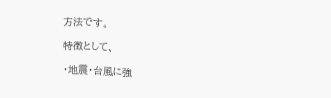方法です。

特徴として、

・地震・台風に強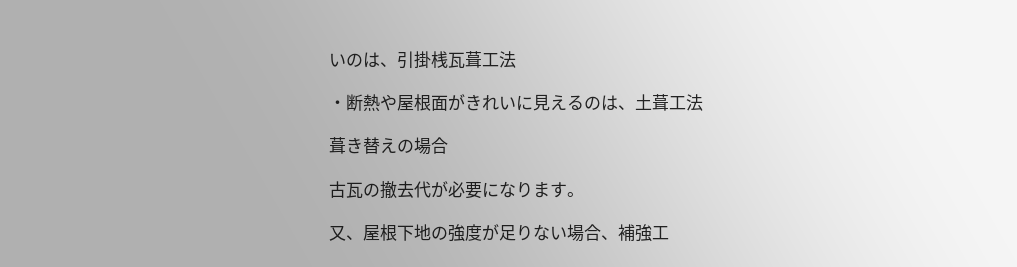いのは、引掛桟瓦葺工法

・断熱や屋根面がきれいに見えるのは、土葺工法

葺き替えの場合

古瓦の撤去代が必要になります。

又、屋根下地の強度が足りない場合、補強工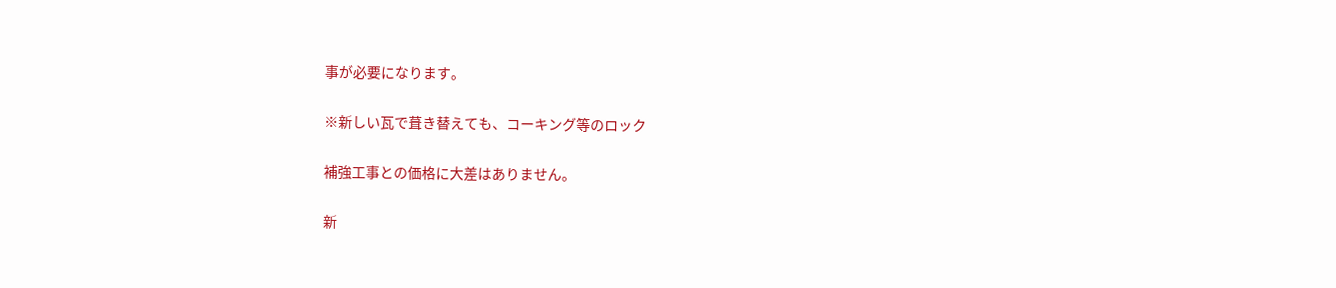事が必要になります。

※新しい瓦で葺き替えても、コーキング等のロック

補強工事との価格に大差はありません。

新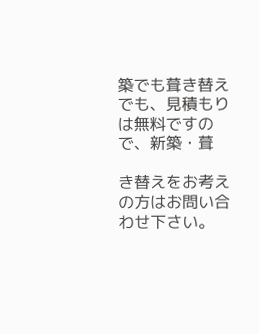築でも葺き替えでも、見積もりは無料ですので、新築・葺

き替えをお考えの方はお問い合わせ下さい。